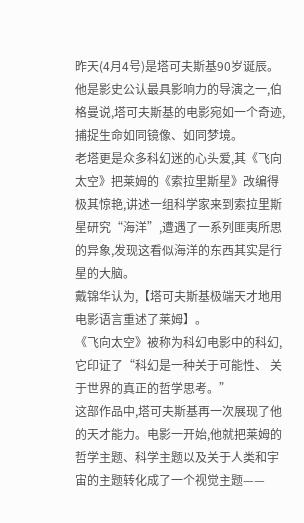昨天(4月4号)是塔可夫斯基90岁诞辰。
他是影史公认最具影响力的导演之一,伯格曼说,塔可夫斯基的电影宛如一个奇迹,捕捉生命如同镜像、如同梦境。
老塔更是众多科幻迷的心头爱,其《飞向太空》把莱姆的《索拉里斯星》改编得极其惊艳,讲述一组科学家来到索拉里斯星研究“海洋”,遭遇了一系列匪夷所思的异象,发现这看似海洋的东西其实是行星的大脑。
戴锦华认为,【塔可夫斯基极端天才地用电影语言重述了莱姆】。
《飞向太空》被称为科幻电影中的科幻,它印证了“科幻是一种关于可能性、 关于世界的真正的哲学思考。”
这部作品中,塔可夫斯基再一次展现了他的天才能力。电影一开始,他就把莱姆的哲学主题、科学主题以及关于人类和宇宙的主题转化成了一个视觉主题——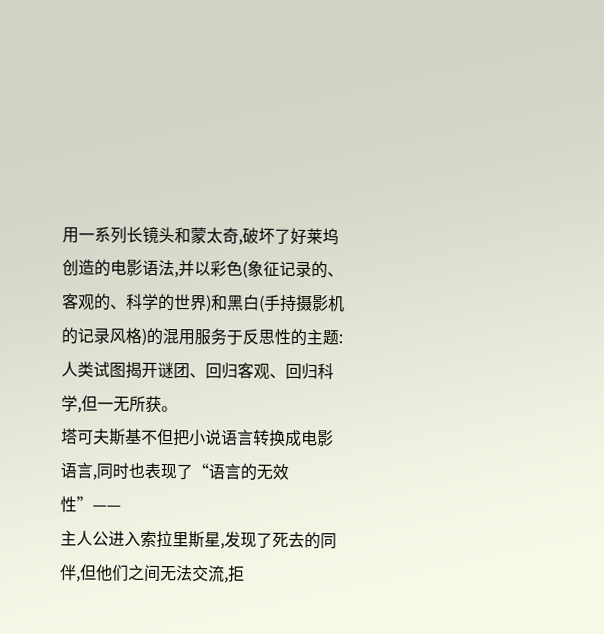用一系列长镜头和蒙太奇,破坏了好莱坞创造的电影语法,并以彩色(象征记录的、客观的、科学的世界)和黑白(手持摄影机的记录风格)的混用服务于反思性的主题:人类试图揭开谜团、回归客观、回归科学,但一无所获。
塔可夫斯基不但把小说语言转换成电影语言,同时也表现了“语言的无效性”——
主人公进入索拉里斯星,发现了死去的同伴,但他们之间无法交流,拒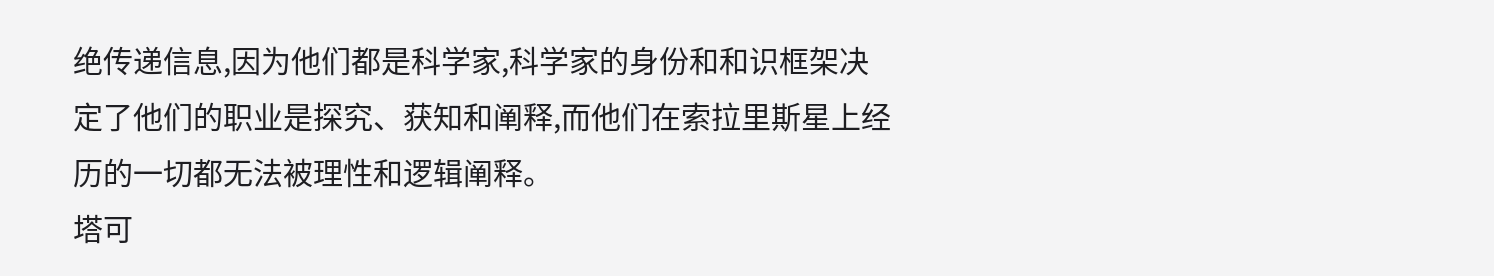绝传递信息,因为他们都是科学家,科学家的身份和和识框架决定了他们的职业是探究、获知和阐释,而他们在索拉里斯星上经历的一切都无法被理性和逻辑阐释。
塔可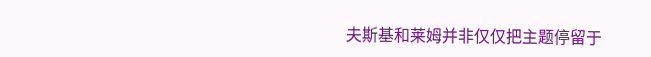夫斯基和莱姆并非仅仅把主题停留于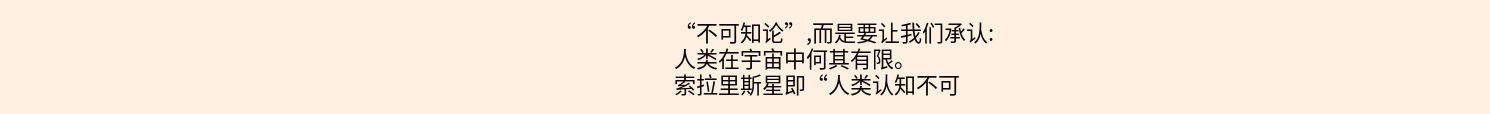“不可知论”,而是要让我们承认:
人类在宇宙中何其有限。
索拉里斯星即“人类认知不可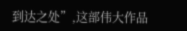到达之处”,这部伟大作品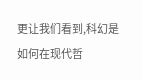更让我们看到,科幻是如何在现代哲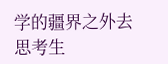学的疆界之外去思考生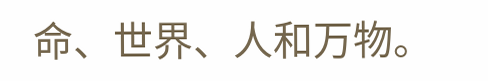命、世界、人和万物。